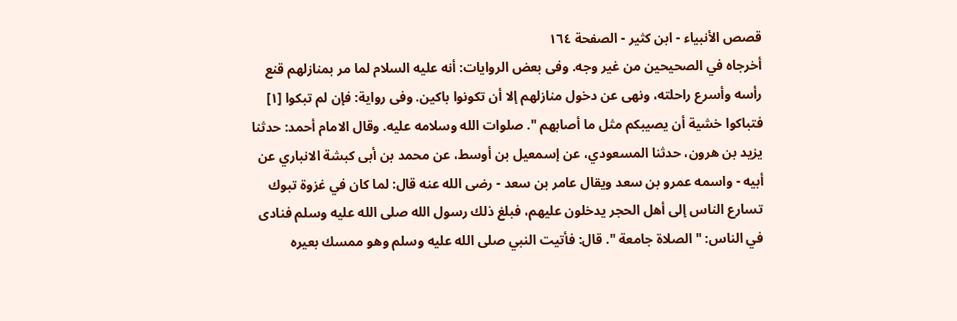قصص الأنبياء - ابن كثير - الصفحة ١٦٤
أخرجاه في الصحيحين من غير وجه. وفى بعض الروايات: أنه عليه السلام لما مر بمنازلهم قنع رأسه وأسرع راحلته، ونهى عن دخول منازلهم إلا أن تكونوا باكين. وفى رواية: فإن لم تبكوا [١] فتباكوا خشية أن يصيبكم مثل ما أصابهم ". صلوات الله وسلامه عليه. وقال الامام أحمد: حدثنا يزيد بن هرون، حدثنا المسعودي، عن إسمعيل بن أوسط، عن محمد بن أبى كبشة الانباري عن أبيه - واسمه عمرو بن سعد ويقال عامر بن سعد - رضى الله عنه قال: لما كان في غزوة تبوك تسارع الناس إلى أهل الحجر يدخلون عليهم، فبلغ ذلك رسول الله صلى الله عليه وسلم فنادى في الناس: " الصلاة جامعة ". قال: فأتيت النبي صلى الله عليه وسلم وهو ممسك بعيره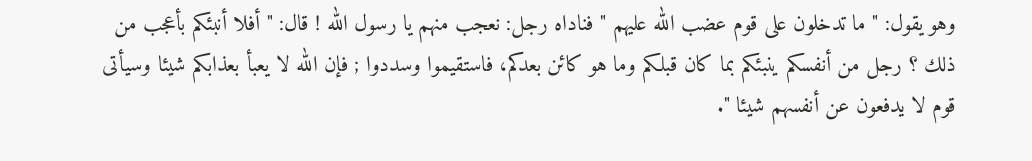وهو يقول: " ما تدخلون على قوم عضب الله عليهم " فناداه رجل: نعجب منهم يا رسول الله ! قال: " أفلا أنبئكم بأعجب من ذلك ؟ رجل من أنفسكم ينبئكم بما كان قبلكم وما هو كائن بعدكم، فاستقيموا وسددوا ; فإن الله لا يعبأ بعذابكم شيئا وسيأتى قوم لا يدفعون عن أنفسهم شيئا ".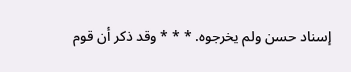إسناد حسن ولم يخرجوه. * * * وقد ذكر أن قوم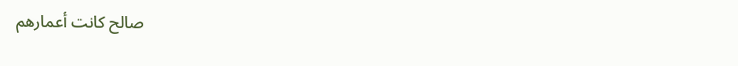صالح كانت أعمارهم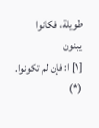طويلة، فكانوا يبنون
[١] ا: فإن لم تكونوا. (*)